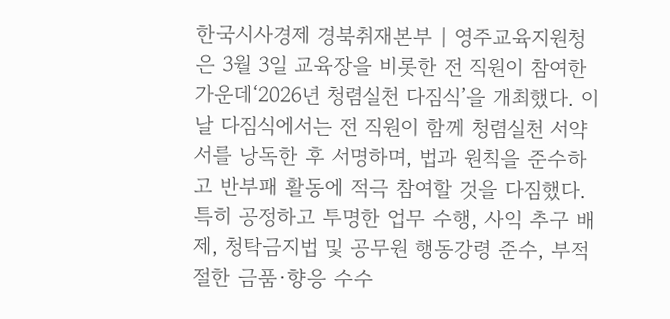한국시사경제 경북취재본부 | 영주교육지원청은 3월 3일 교육장을 비롯한 전 직원이 참여한 가운데‘2026년 청렴실천 다짐식’을 개최했다. 이날 다짐식에서는 전 직원이 함께 청렴실천 서약서를 낭독한 후 서명하며, 법과 원칙을 준수하고 반부패 활동에 적극 참여할 것을 다짐했다. 특히 공정하고 투명한 업무 수행, 사익 추구 배제, 청탁금지법 및 공무원 행동강령 준수, 부적절한 금품·향응 수수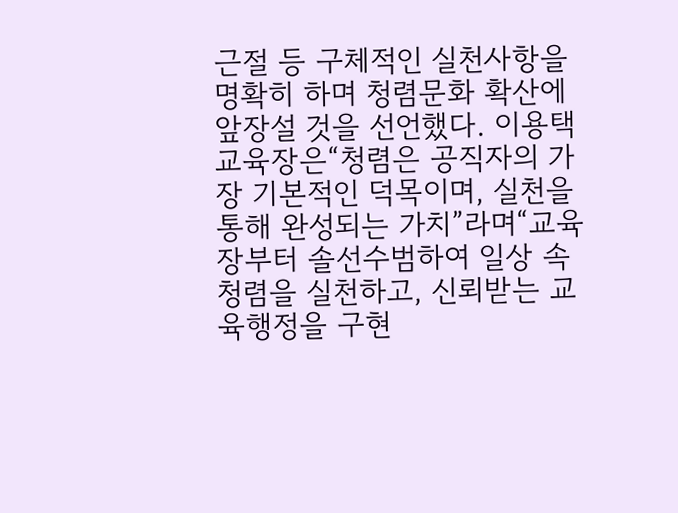근절 등 구체적인 실천사항을 명확히 하며 청렴문화 확산에 앞장설 것을 선언했다. 이용택 교육장은“청렴은 공직자의 가장 기본적인 덕목이며, 실천을 통해 완성되는 가치”라며“교육장부터 솔선수범하여 일상 속 청렴을 실천하고, 신뢰받는 교육행정을 구현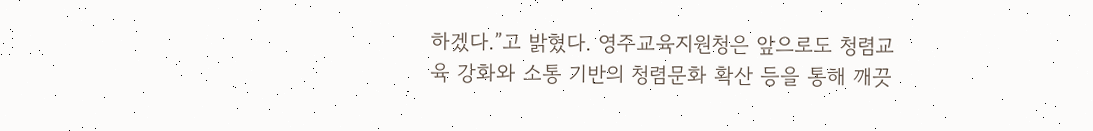하겠다.”고 밝혔다. 영주교육지원청은 앞으로도 청렴교육 강화와 소통 기반의 청렴문화 확산 등을 통해 깨끗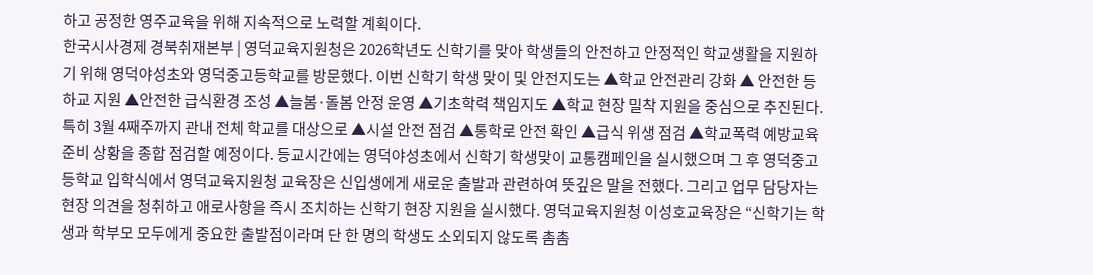하고 공정한 영주교육을 위해 지속적으로 노력할 계획이다.
한국시사경제 경북취재본부 | 영덕교육지원청은 2026학년도 신학기를 맞아 학생들의 안전하고 안정적인 학교생활을 지원하기 위해 영덕야성초와 영덕중고등학교를 방문했다. 이번 신학기 학생 맞이 및 안전지도는 ▲학교 안전관리 강화 ▲ 안전한 등하교 지원 ▲안전한 급식환경 조성 ▲늘봄·돌봄 안정 운영 ▲기초학력 책임지도 ▲학교 현장 밀착 지원을 중심으로 추진된다. 특히 3월 4째주까지 관내 전체 학교를 대상으로 ▲시설 안전 점검 ▲통학로 안전 확인 ▲급식 위생 점검 ▲학교폭력 예방교육 준비 상황을 종합 점검할 예정이다. 등교시간에는 영덕야성초에서 신학기 학생맞이 교통캠페인을 실시했으며 그 후 영덕중고등학교 입학식에서 영덕교육지원청 교육장은 신입생에게 새로운 출발과 관련하여 뜻깊은 말을 전했다. 그리고 업무 담당자는 현장 의견을 청취하고 애로사항을 즉시 조치하는 신학기 현장 지원을 실시했다. 영덕교육지원청 이성호교육장은 “신학기는 학생과 학부모 모두에게 중요한 출발점이라며 단 한 명의 학생도 소외되지 않도록 촘촘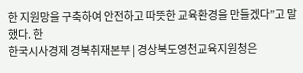한 지원망을 구축하여 안전하고 따뜻한 교육환경을 만들겠다”고 말했다. 한
한국시사경제 경북취재본부 | 경상북도영천교육지원청은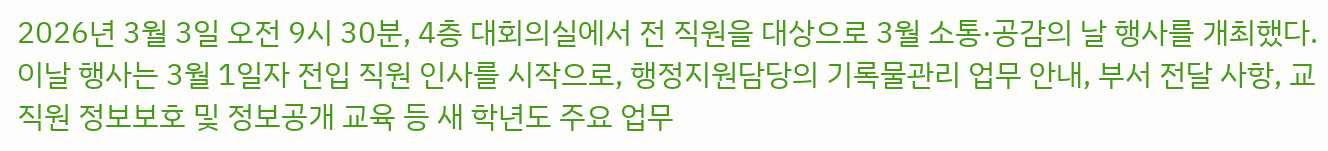2026년 3월 3일 오전 9시 30분, 4층 대회의실에서 전 직원을 대상으로 3월 소통·공감의 날 행사를 개최했다. 이날 행사는 3월 1일자 전입 직원 인사를 시작으로, 행정지원담당의 기록물관리 업무 안내, 부서 전달 사항, 교직원 정보보호 및 정보공개 교육 등 새 학년도 주요 업무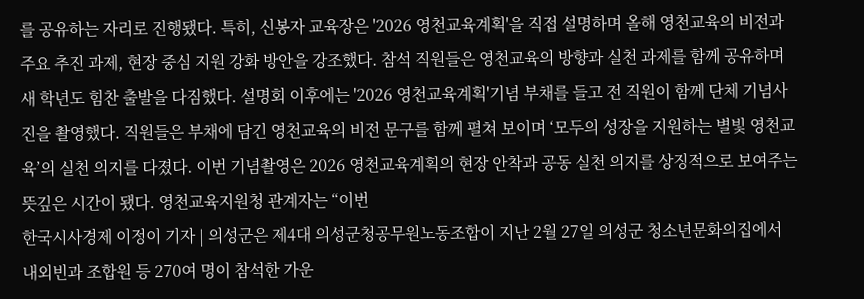를 공유하는 자리로 진행됐다. 특히, 신봉자 교육장은 '2026 영천교육계획'을 직접 설명하며 올해 영천교육의 비전과 주요 추진 과제, 현장 중심 지원 강화 방안을 강조했다. 참석 직원들은 영천교육의 방향과 실천 과제를 함께 공유하며 새 학년도 힘찬 출발을 다짐했다. 설명회 이후에는 '2026 영천교육계획'기념 부채를 들고 전 직원이 함께 단체 기념사진을 촬영했다. 직원들은 부채에 담긴 영천교육의 비전 문구를 함께 펼쳐 보이며 ‘모두의 성장을 지원하는 별빛 영천교육’의 실천 의지를 다졌다. 이번 기념촬영은 2026 영천교육계획의 현장 안착과 공동 실천 의지를 상징적으로 보여주는 뜻깊은 시간이 됐다. 영천교육지원청 관계자는 “이번
한국시사경제 이정이 기자 | 의성군은 제4대 의성군청공무원노동조합이 지난 2월 27일 의성군 청소년문화의집에서 내외빈과 조합원 등 270여 명이 참석한 가운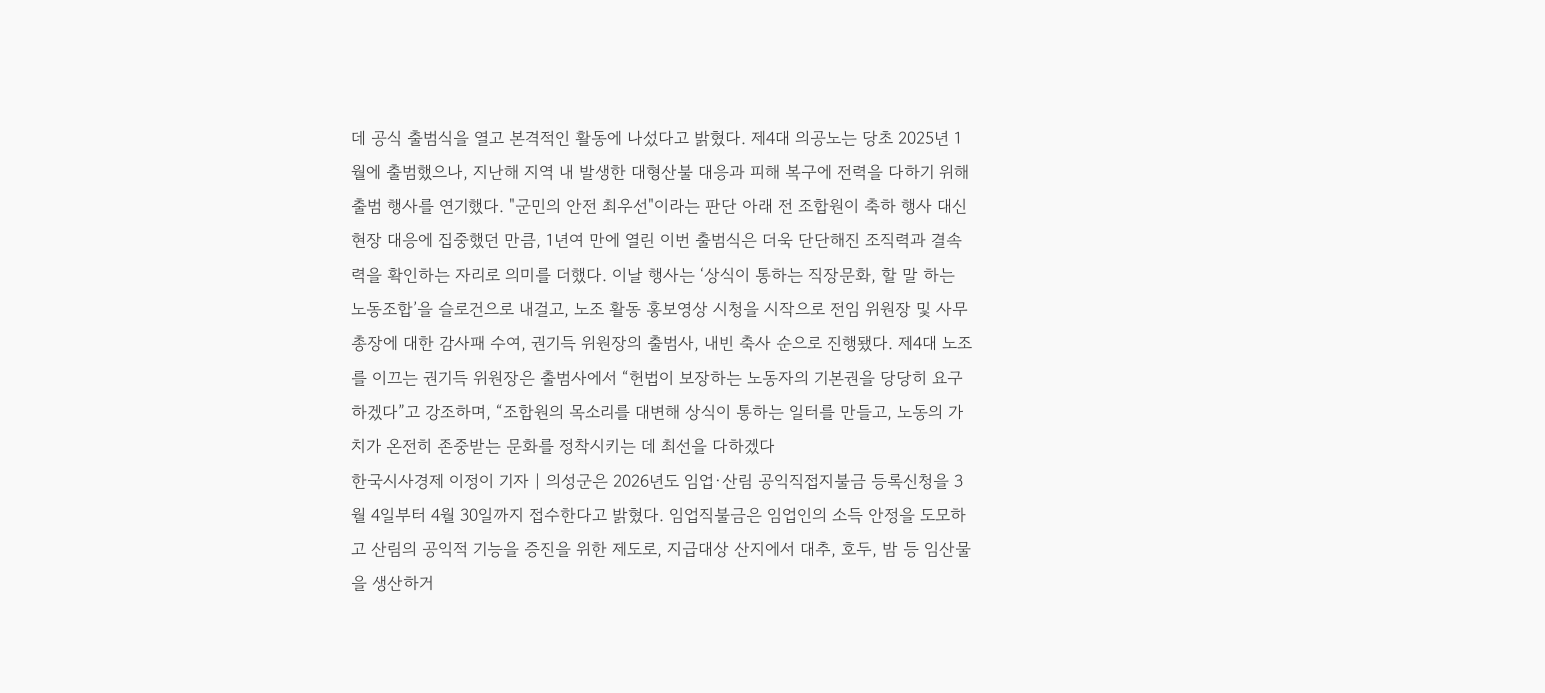데 공식 출범식을 열고 본격적인 활동에 나섰다고 밝혔다. 제4대 의공노는 당초 2025년 1월에 출범했으나, 지난해 지역 내 발생한 대형산불 대응과 피해 복구에 전력을 다하기 위해 출범 행사를 연기했다. "군민의 안전 최우선"이라는 판단 아래 전 조합원이 축하 행사 대신 현장 대응에 집중했던 만큼, 1년여 만에 열린 이번 출범식은 더욱 단단해진 조직력과 결속력을 확인하는 자리로 의미를 더했다. 이날 행사는 ‘상식이 통하는 직장문화, 할 말 하는 노동조합’을 슬로건으로 내걸고, 노조 활동 홍보영상 시청을 시작으로 전임 위원장 및 사무총장에 대한 감사패 수여, 권기득 위원장의 출범사, 내빈 축사 순으로 진행됐다. 제4대 노조를 이끄는 권기득 위원장은 출범사에서 “헌법이 보장하는 노동자의 기본권을 당당히 요구하겠다”고 강조하며, “조합원의 목소리를 대변해 상식이 통하는 일터를 만들고, 노동의 가치가 온전히 존중받는 문화를 정착시키는 데 최선을 다하겠다
한국시사경제 이정이 기자 | 의성군은 2026년도 임업·산림 공익직접지불금 등록신청을 3월 4일부터 4월 30일까지 접수한다고 밝혔다. 임업직불금은 임업인의 소득 안정을 도모하고 산림의 공익적 기능을 증진을 위한 제도로, 지급대상 산지에서 대추, 호두, 밤 등 임산물을 생산하거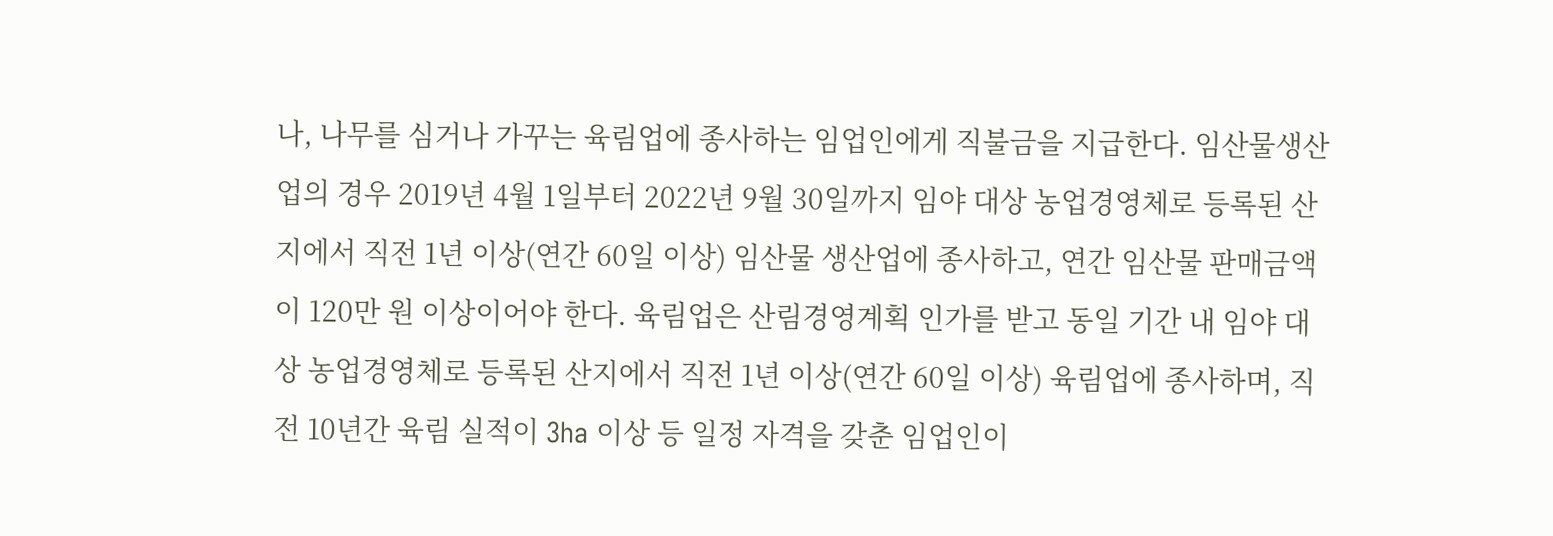나, 나무를 심거나 가꾸는 육림업에 종사하는 임업인에게 직불금을 지급한다. 임산물생산업의 경우 2019년 4월 1일부터 2022년 9월 30일까지 임야 대상 농업경영체로 등록된 산지에서 직전 1년 이상(연간 60일 이상) 임산물 생산업에 종사하고, 연간 임산물 판매금액이 120만 원 이상이어야 한다. 육림업은 산림경영계획 인가를 받고 동일 기간 내 임야 대상 농업경영체로 등록된 산지에서 직전 1년 이상(연간 60일 이상) 육림업에 종사하며, 직전 10년간 육림 실적이 3ha 이상 등 일정 자격을 갖춘 임업인이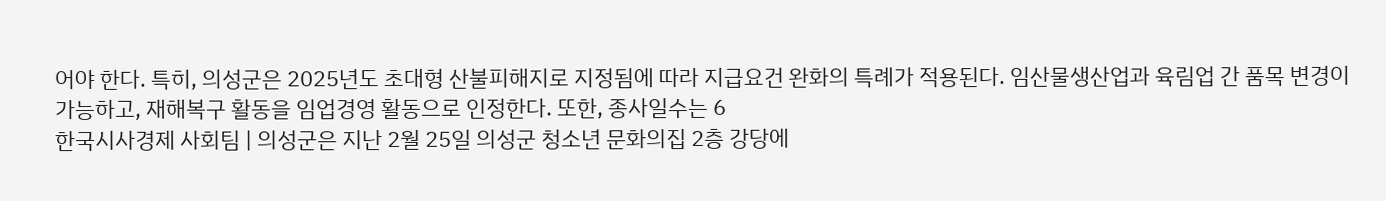어야 한다. 특히, 의성군은 2025년도 초대형 산불피해지로 지정됨에 따라 지급요건 완화의 특례가 적용된다. 임산물생산업과 육림업 간 품목 변경이 가능하고, 재해복구 활동을 임업경영 활동으로 인정한다. 또한, 종사일수는 6
한국시사경제 사회팀 | 의성군은 지난 2월 25일 의성군 청소년 문화의집 2층 강당에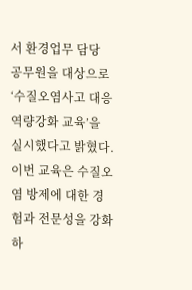서 환경업무 담당 공무원을 대상으로 ‘수질오염사고 대응 역량강화 교육’을 실시했다고 밝혔다. 이번 교육은 수질오염 방제에 대한 경험과 전문성을 강화하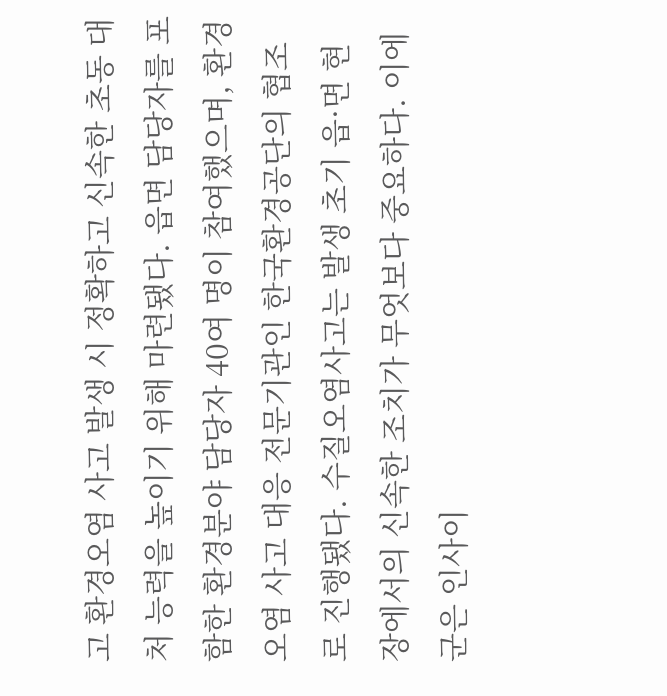고 환경오염 사고 발생 시 정확하고 신속한 초동 대처 능력을 높이기 위해 마련됐다. 읍면 담당자를 포함한 환경분야 담당자 40여 명이 참여했으며, 환경오염 사고 대응 전문기관인 한국환경공단의 협조로 진행됐다. 수질오염사고는 발생 초기 읍·면 현장에서의 신속한 조치가 무엇보다 중요하다. 이에 군은 인사이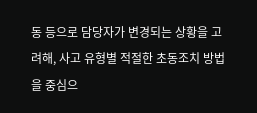동 등으로 담당자가 변경되는 상황을 고려해, 사고 유형별 적절한 초동조치 방법을 중심으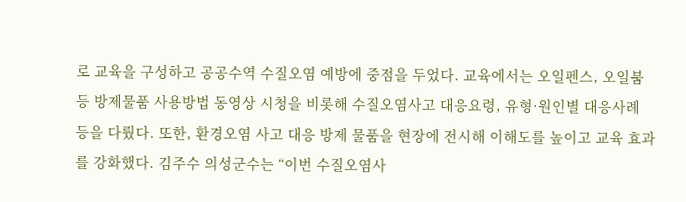로 교육을 구성하고 공공수역 수질오염 예방에 중점을 두었다. 교육에서는 오일펜스, 오일붐 등 방제물품 사용방법 동영상 시청을 비롯해 수질오염사고 대응요령, 유형·원인별 대응사례 등을 다뤘다. 또한, 환경오염 사고 대응 방제 물품을 현장에 전시해 이해도를 높이고 교육 효과를 강화했다. 김주수 의성군수는 “이번 수질오염사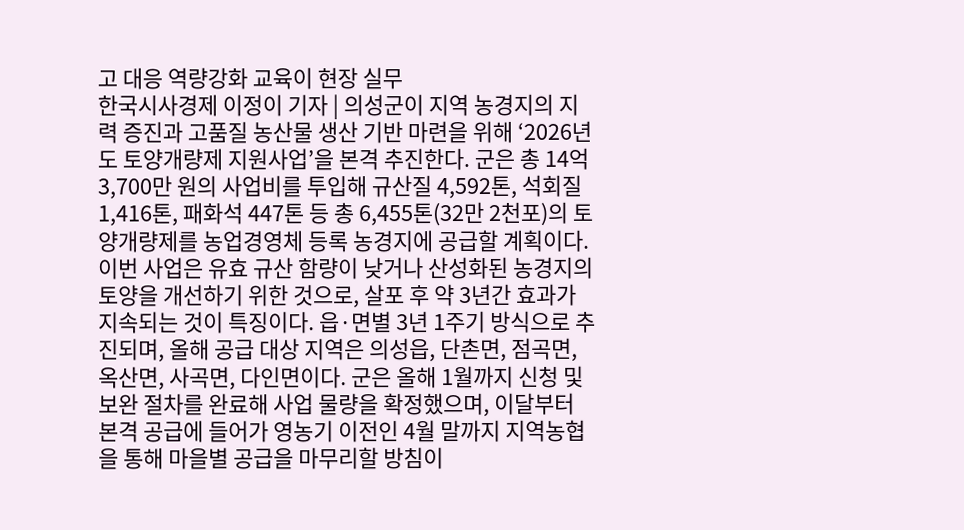고 대응 역량강화 교육이 현장 실무
한국시사경제 이정이 기자 | 의성군이 지역 농경지의 지력 증진과 고품질 농산물 생산 기반 마련을 위해 ‘2026년도 토양개량제 지원사업’을 본격 추진한다. 군은 총 14억 3,700만 원의 사업비를 투입해 규산질 4,592톤, 석회질 1,416톤, 패화석 447톤 등 총 6,455톤(32만 2천포)의 토양개량제를 농업경영체 등록 농경지에 공급할 계획이다. 이번 사업은 유효 규산 함량이 낮거나 산성화된 농경지의 토양을 개선하기 위한 것으로, 살포 후 약 3년간 효과가 지속되는 것이 특징이다. 읍·면별 3년 1주기 방식으로 추진되며, 올해 공급 대상 지역은 의성읍, 단촌면, 점곡면, 옥산면, 사곡면, 다인면이다. 군은 올해 1월까지 신청 및 보완 절차를 완료해 사업 물량을 확정했으며, 이달부터 본격 공급에 들어가 영농기 이전인 4월 말까지 지역농협을 통해 마을별 공급을 마무리할 방침이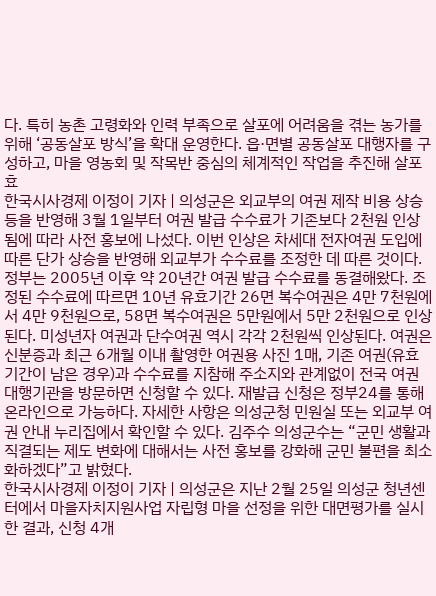다. 특히 농촌 고령화와 인력 부족으로 살포에 어려움을 겪는 농가를 위해 ‘공동살포 방식’을 확대 운영한다. 읍·면별 공동살포 대행자를 구성하고, 마을 영농회 및 작목반 중심의 체계적인 작업을 추진해 살포 효
한국시사경제 이정이 기자 | 의성군은 외교부의 여권 제작 비용 상승 등을 반영해 3월 1일부터 여권 발급 수수료가 기존보다 2천원 인상됨에 따라 사전 홍보에 나섰다. 이번 인상은 차세대 전자여권 도입에 따른 단가 상승을 반영해 외교부가 수수료를 조정한 데 따른 것이다. 정부는 2005년 이후 약 20년간 여권 발급 수수료를 동결해왔다. 조정된 수수료에 따르면 10년 유효기간 26면 복수여권은 4만 7천원에서 4만 9천원으로, 58면 복수여권은 5만원에서 5만 2천원으로 인상된다. 미성년자 여권과 단수여권 역시 각각 2천원씩 인상된다. 여권은 신분증과 최근 6개월 이내 촬영한 여권용 사진 1매, 기존 여권(유효기간이 남은 경우)과 수수료를 지참해 주소지와 관계없이 전국 여권 대행기관을 방문하면 신청할 수 있다. 재발급 신청은 정부24를 통해 온라인으로 가능하다. 자세한 사항은 의성군청 민원실 또는 외교부 여권 안내 누리집에서 확인할 수 있다. 김주수 의성군수는 “군민 생활과 직결되는 제도 변화에 대해서는 사전 홍보를 강화해 군민 불편을 최소화하겠다”고 밝혔다.
한국시사경제 이정이 기자 | 의성군은 지난 2월 25일 의성군 청년센터에서 마을자치지원사업 자립형 마을 선정을 위한 대면평가를 실시한 결과, 신청 4개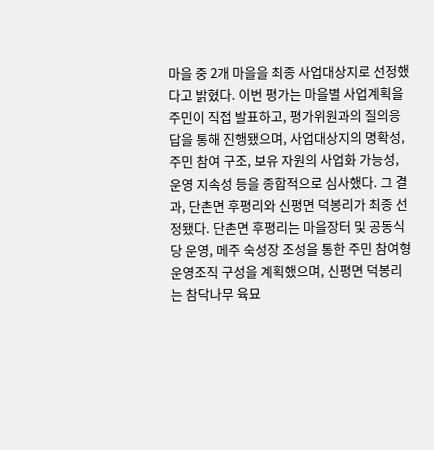마을 중 2개 마을을 최종 사업대상지로 선정했다고 밝혔다. 이번 평가는 마을별 사업계획을 주민이 직접 발표하고, 평가위원과의 질의응답을 통해 진행됐으며, 사업대상지의 명확성, 주민 참여 구조, 보유 자원의 사업화 가능성, 운영 지속성 등을 종합적으로 심사했다. 그 결과, 단촌면 후평리와 신평면 덕봉리가 최종 선정됐다. 단촌면 후평리는 마을장터 및 공동식당 운영, 메주 숙성장 조성을 통한 주민 참여형 운영조직 구성을 계획했으며, 신평면 덕봉리는 참닥나무 육묘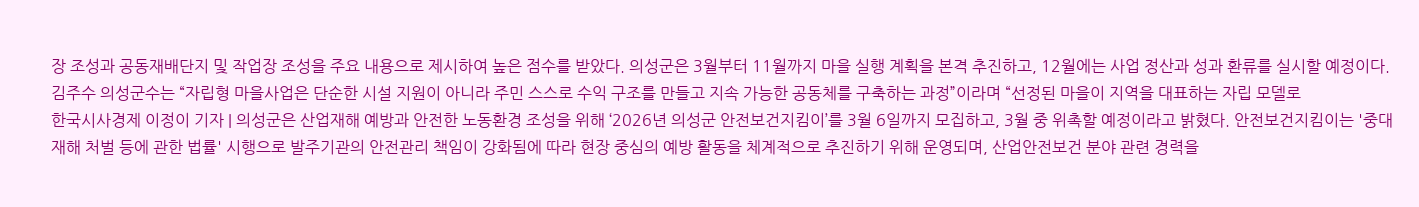장 조성과 공동재배단지 및 작업장 조성을 주요 내용으로 제시하여 높은 점수를 받았다. 의성군은 3월부터 11월까지 마을 실행 계획을 본격 추진하고, 12월에는 사업 정산과 성과 환류를 실시할 예정이다. 김주수 의성군수는 “자립형 마을사업은 단순한 시설 지원이 아니라 주민 스스로 수익 구조를 만들고 지속 가능한 공동체를 구축하는 과정”이라며 “선정된 마을이 지역을 대표하는 자립 모델로
한국시사경제 이정이 기자 | 의성군은 산업재해 예방과 안전한 노동환경 조성을 위해 ‘2026년 의성군 안전보건지킴이’를 3월 6일까지 모집하고, 3월 중 위촉할 예정이라고 밝혔다. 안전보건지킴이는 '중대재해 처벌 등에 관한 법률' 시행으로 발주기관의 안전관리 책임이 강화됨에 따라 현장 중심의 예방 활동을 체계적으로 추진하기 위해 운영되며, 산업안전보건 분야 관련 경력을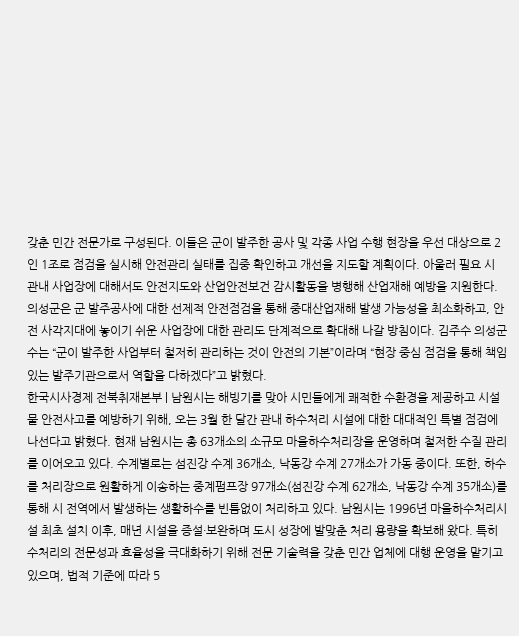갖춘 민간 전문가로 구성된다. 이들은 군이 발주한 공사 및 각종 사업 수행 현장을 우선 대상으로 2인 1조로 점검을 실시해 안전관리 실태를 집중 확인하고 개선을 지도할 계획이다. 아울러 필요 시 관내 사업장에 대해서도 안전지도와 산업안전보건 감시활동을 병행해 산업재해 예방을 지원한다. 의성군은 군 발주공사에 대한 선제적 안전점검을 통해 중대산업재해 발생 가능성을 최소화하고, 안전 사각지대에 놓이기 쉬운 사업장에 대한 관리도 단계적으로 확대해 나갈 방침이다. 김주수 의성군수는 “군이 발주한 사업부터 철저히 관리하는 것이 안전의 기본”이라며 “현장 중심 점검을 통해 책임 있는 발주기관으로서 역할을 다하겠다”고 밝혔다.
한국시사경제 전북취재본부 | 남원시는 해빙기를 맞아 시민들에게 쾌적한 수환경을 제공하고 시설물 안전사고를 예방하기 위해, 오는 3월 한 달간 관내 하수처리 시설에 대한 대대적인 특별 점검에 나선다고 밝혔다. 현재 남원시는 총 63개소의 소규모 마을하수처리장을 운영하며 철저한 수질 관리를 이어오고 있다. 수계별로는 섬진강 수계 36개소, 낙동강 수계 27개소가 가동 중이다. 또한, 하수를 처리장으로 원활하게 이송하는 중계펌프장 97개소(섬진강 수계 62개소, 낙동강 수계 35개소)를 통해 시 전역에서 발생하는 생활하수를 빈틈없이 처리하고 있다. 남원시는 1996년 마을하수처리시설 최초 설치 이후, 매년 시설을 증설·보완하며 도시 성장에 발맞춘 처리 용량을 확보해 왔다. 특히 수처리의 전문성과 효율성을 극대화하기 위해 전문 기술력을 갖춘 민간 업체에 대행 운영을 맡기고 있으며, 법적 기준에 따라 5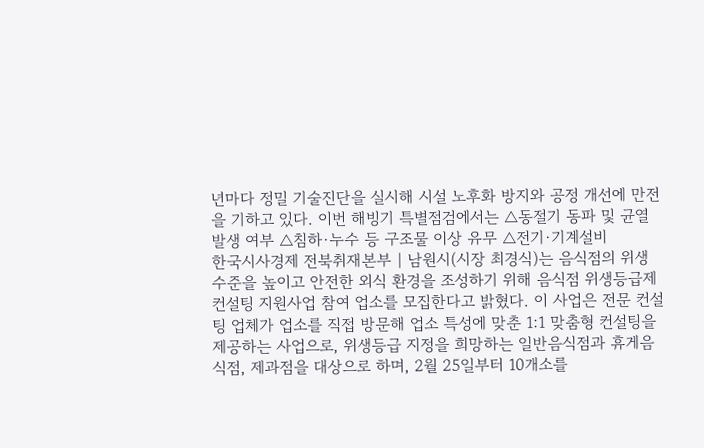년마다 정밀 기술진단을 실시해 시설 노후화 방지와 공정 개선에 만전을 기하고 있다. 이번 해빙기 특별점검에서는 △동절기 동파 및 균열 발생 여부 △침하·누수 등 구조물 이상 유무 △전기·기계설비
한국시사경제 전북취재본부 | 남원시(시장 최경식)는 음식점의 위생 수준을 높이고 안전한 외식 환경을 조성하기 위해 음식점 위생등급제 컨설팅 지원사업 참여 업소를 모집한다고 밝혔다. 이 사업은 전문 컨설팅 업체가 업소를 직접 방문해 업소 특성에 맞춘 1:1 맞춤형 컨설팅을 제공하는 사업으로, 위생등급 지정을 희망하는 일반음식점과 휴게음식점, 제과점을 대상으로 하며, 2월 25일부터 10개소를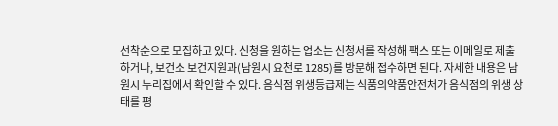선착순으로 모집하고 있다. 신청을 원하는 업소는 신청서를 작성해 팩스 또는 이메일로 제출하거나, 보건소 보건지원과(남원시 요천로 1285)를 방문해 접수하면 된다. 자세한 내용은 남원시 누리집에서 확인할 수 있다. 음식점 위생등급제는 식품의약품안전처가 음식점의 위생 상태를 평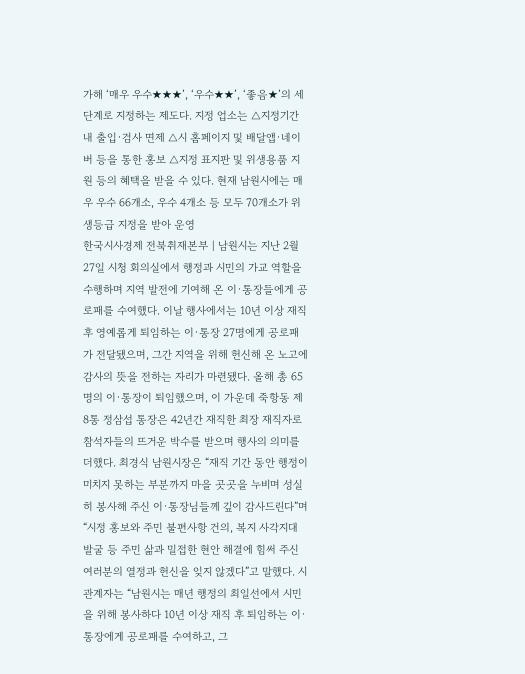가해 ‘매우 우수★★★’, ‘우수★★’, ‘좋음★’의 세 단계로 지정하는 제도다. 지정 업소는 △지정기간 내 출입·검사 면제 △시 홈페이지 및 배달앱·네이버 등을 통한 홍보 △지정 표지판 및 위생용품 지원 등의 혜택을 받을 수 있다. 현재 남원시에는 매우 우수 66개소, 우수 4개소 등 모두 70개소가 위생등급 지정을 받아 운영
한국시사경제 전북취재본부 | 남원시는 지난 2월 27일 시청 회의실에서 행정과 시민의 가교 역할을 수행하며 지역 발전에 기여해 온 이·통장들에게 공로패를 수여했다. 이날 행사에서는 10년 이상 재직 후 영예롭게 퇴임하는 이·통장 27명에게 공로패가 전달됐으며, 그간 지역을 위해 헌신해 온 노고에 감사의 뜻을 전하는 자리가 마련됐다. 올해 총 65명의 이·통장이 퇴임했으며, 이 가운데 죽항동 제8통 정삼섭 통장은 42년간 재직한 최장 재직자로 참석자들의 뜨거운 박수를 받으며 행사의 의미를 더했다. 최경식 남원시장은 “재직 기간 동안 행정이 미치지 못하는 부분까지 마을 곳곳을 누비며 성실히 봉사해 주신 이·통장님들께 깊이 감사드린다”며 “시정 홍보와 주민 불편사항 건의, 복지 사각지대 발굴 등 주민 삶과 밀접한 현안 해결에 힘써 주신 여러분의 열정과 헌신을 잊지 않겠다”고 말했다. 시 관계자는 “남원시는 매년 행정의 최일선에서 시민을 위해 봉사하다 10년 이상 재직 후 퇴임하는 이·통장에게 공로패를 수여하고, 그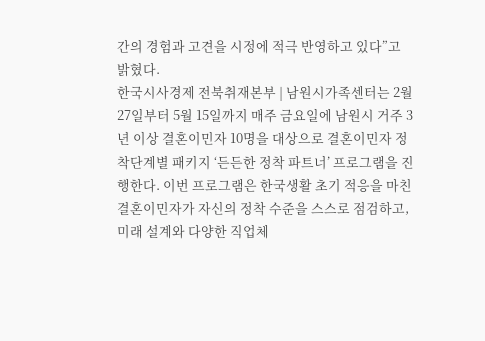간의 경험과 고견을 시정에 적극 반영하고 있다”고 밝혔다.
한국시사경제 전북취재본부 | 남원시가족센터는 2월 27일부터 5월 15일까지 매주 금요일에 남원시 거주 3년 이상 결혼이민자 10명을 대상으로 결혼이민자 정착단계별 패키지 ‘든든한 정착 파트너’ 프로그램을 진행한다. 이번 프로그램은 한국생활 초기 적응을 마친 결혼이민자가 자신의 정착 수준을 스스로 점검하고, 미래 설계와 다양한 직업체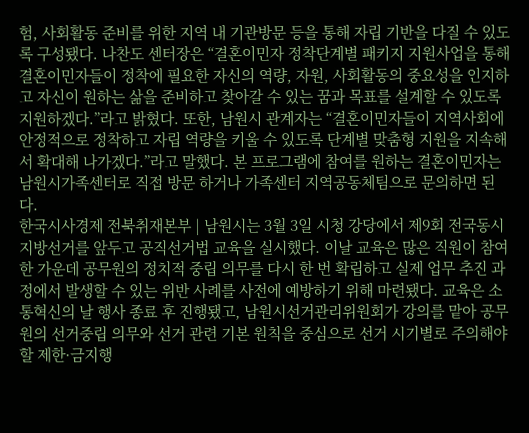험, 사회활동 준비를 위한 지역 내 기관방문 등을 통해 자립 기반을 다질 수 있도록 구성됐다. 나찬도 센터장은 “결혼이민자 정착단계별 패키지 지원사업을 통해 결혼이민자들이 정착에 필요한 자신의 역량, 자원, 사회활동의 중요성을 인지하고 자신이 원하는 삶을 준비하고 찾아갈 수 있는 꿈과 목표를 설계할 수 있도록 지원하겠다.”라고 밝혔다. 또한, 남원시 관계자는 “결혼이민자들이 지역사회에 안정적으로 정착하고 자립 역량을 키울 수 있도록 단계별 맞춤형 지원을 지속해서 확대해 나가겠다.”라고 말했다. 본 프로그램에 참여를 원하는 결혼이민자는 남원시가족센터로 직접 방문 하거나 가족센터 지역공동체팀으로 문의하면 된다.
한국시사경제 전북취재본부 | 남원시는 3월 3일 시청 강당에서 제9회 전국동시지방선거를 앞두고 공직선거법 교육을 실시했다. 이날 교육은 많은 직원이 참여한 가운데 공무원의 정치적 중립 의무를 다시 한 번 확립하고 실제 업무 추진 과정에서 발생할 수 있는 위반 사례를 사전에 예방하기 위해 마련됐다. 교육은 소통혁신의 날 행사 종료 후 진행됐고, 남원시선거관리위원회가 강의를 맡아 공무원의 선거중립 의무와 선거 관련 기본 원칙을 중심으로 선거 시기별로 주의해야 할 제한·금지행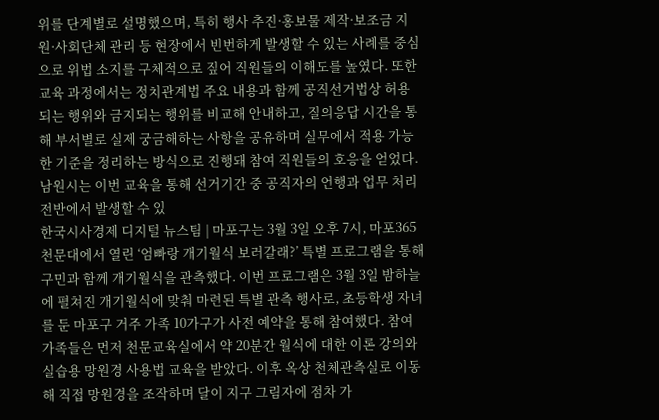위를 단계별로 설명했으며, 특히 행사 추진·홍보물 제작·보조금 지원·사회단체 관리 등 현장에서 빈번하게 발생할 수 있는 사례를 중심으로 위법 소지를 구체적으로 짚어 직원들의 이해도를 높였다. 또한 교육 과정에서는 정치관계법 주요 내용과 함께 공직선거법상 허용되는 행위와 금지되는 행위를 비교해 안내하고, 질의응답 시간을 통해 부서별로 실제 궁금해하는 사항을 공유하며 실무에서 적용 가능한 기준을 정리하는 방식으로 진행돼 참여 직원들의 호응을 얻었다. 남원시는 이번 교육을 통해 선거기간 중 공직자의 언행과 업무 처리 전반에서 발생할 수 있
한국시사경제 디지털 뉴스팀 | 마포구는 3월 3일 오후 7시, 마포365천문대에서 열린 ‘엄빠랑 개기월식 보러갈래?’ 특별 프로그램을 통해 구민과 함께 개기월식을 관측했다. 이번 프로그램은 3월 3일 밤하늘에 펼쳐진 개기월식에 맞춰 마련된 특별 관측 행사로, 초등학생 자녀를 둔 마포구 거주 가족 10가구가 사전 예약을 통해 참여했다. 참여 가족들은 먼저 천문교육실에서 약 20분간 월식에 대한 이론 강의와 실습용 망원경 사용법 교육을 받았다. 이후 옥상 천체관측실로 이동해 직접 망원경을 조작하며 달이 지구 그림자에 점차 가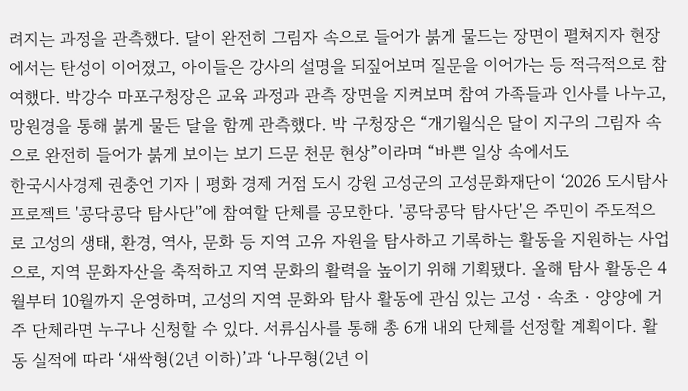려지는 과정을 관측했다. 달이 완전히 그림자 속으로 들어가 붉게 물드는 장면이 펼쳐지자 현장에서는 탄성이 이어졌고, 아이들은 강사의 설명을 되짚어보며 질문을 이어가는 등 적극적으로 참여했다. 박강수 마포구청장은 교육 과정과 관측 장면을 지켜보며 참여 가족들과 인사를 나누고, 망원경을 통해 붉게 물든 달을 함께 관측했다. 박 구청장은 “개기월식은 달이 지구의 그림자 속으로 완전히 들어가 붉게 보이는 보기 드문 천문 현상”이라며 “바쁜 일상 속에서도
한국시사경제 권충언 기자 | 평화 경제 거점 도시 강원 고성군의 고성문화재단이 ‘2026 도시탐사 프로젝트 '콩닥콩닥 탐사단'’에 참여할 단체를 공모한다. '콩닥콩닥 탐사단'은 주민이 주도적으로 고성의 생태, 환경, 역사, 문화 등 지역 고유 자원을 탐사하고 기록하는 활동을 지원하는 사업으로, 지역 문화자산을 축적하고 지역 문화의 활력을 높이기 위해 기획됐다. 올해 탐사 활동은 4월부터 10월까지 운영하며, 고성의 지역 문화와 탐사 활동에 관심 있는 고성‧속초‧양양에 거주 단체라면 누구나 신청할 수 있다. 서류심사를 통해 총 6개 내외 단체를 선정할 계획이다. 활동 실적에 따라 ‘새싹형(2년 이하)’과 ‘나무형(2년 이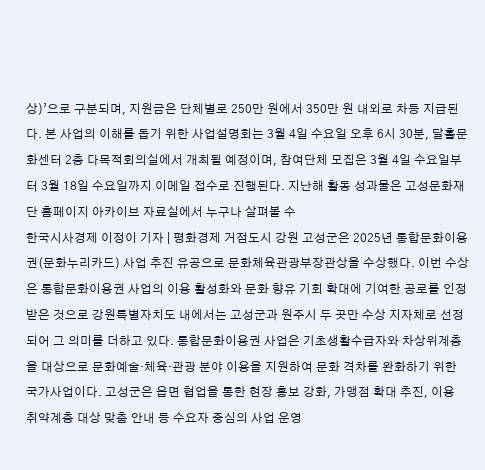상)’으로 구분되며, 지원금은 단체별로 250만 원에서 350만 원 내외로 차등 지급된다. 본 사업의 이해를 돕기 위한 사업설명회는 3월 4일 수요일 오후 6시 30분, 달홀문화센터 2층 다목적회의실에서 개최될 예정이며, 참여단체 모집은 3월 4일 수요일부터 3월 18일 수요일까지 이메일 접수로 진행된다. 지난해 활동 성과물은 고성문화재단 홈페이지 아카이브 자료실에서 누구나 살펴볼 수
한국시사경제 이정이 기자 | 평화경제 거점도시 강원 고성군은 2025년 통합문화이용권(문화누리카드) 사업 추진 유공으로 문화체육관광부장관상을 수상했다. 이번 수상은 통합문화이용권 사업의 이용 활성화와 문화 향유 기회 확대에 기여한 공로를 인정받은 것으로 강원특별자치도 내에서는 고성군과 원주시 두 곳만 수상 지자체로 선정되어 그 의미를 더하고 있다. 통합문화이용권 사업은 기초생활수급자와 차상위계층을 대상으로 문화예술·체육·관광 분야 이용을 지원하여 문화 격차를 완화하기 위한 국가사업이다. 고성군은 읍면 협업을 통한 현장 홍보 강화, 가맹점 확대 추진, 이용 취약계층 대상 맞춤 안내 등 수요자 중심의 사업 운영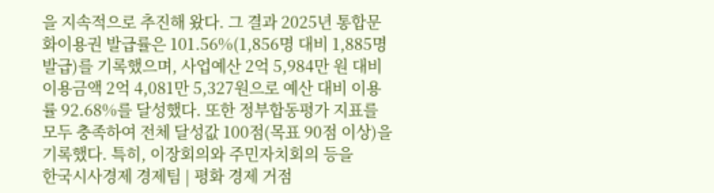을 지속적으로 추진해 왔다. 그 결과 2025년 통합문화이용권 발급률은 101.56%(1,856명 대비 1,885명 발급)를 기록했으며, 사업예산 2억 5,984만 원 대비 이용금액 2억 4,081만 5,327원으로 예산 대비 이용률 92.68%를 달성했다. 또한 정부합동평가 지표를 모두 충족하여 전체 달성값 100점(목표 90점 이상)을 기록했다. 특히, 이장회의와 주민자치회의 등을
한국시사경제 경제팀 | 평화 경제 거점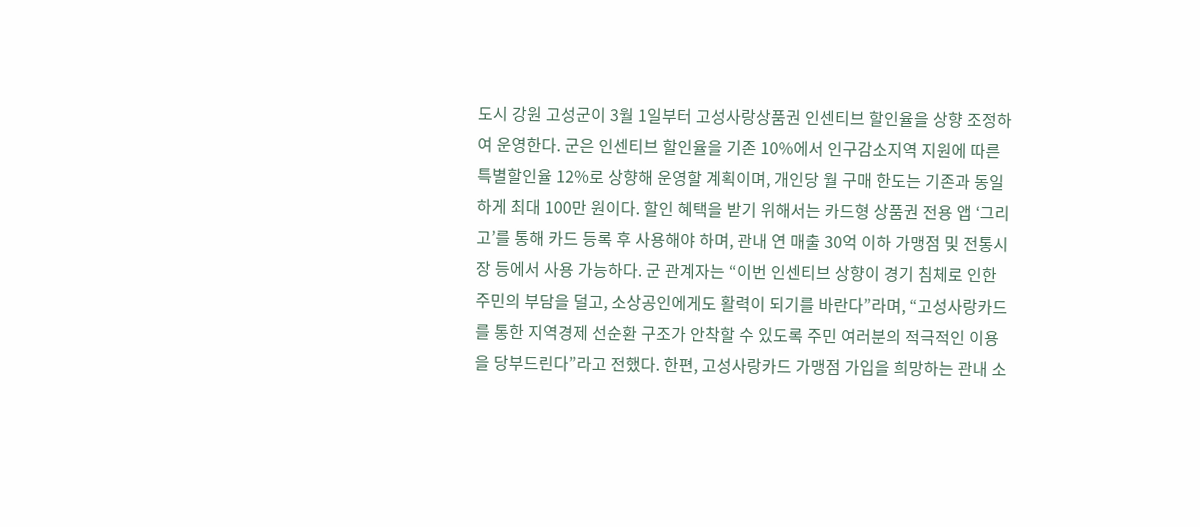도시 강원 고성군이 3월 1일부터 고성사랑상품권 인센티브 할인율을 상향 조정하여 운영한다. 군은 인센티브 할인율을 기존 10%에서 인구감소지역 지원에 따른 특별할인율 12%로 상향해 운영할 계획이며, 개인당 월 구매 한도는 기존과 동일하게 최대 100만 원이다. 할인 혜택을 받기 위해서는 카드형 상품권 전용 앱 ‘그리고’를 통해 카드 등록 후 사용해야 하며, 관내 연 매출 30억 이하 가맹점 및 전통시장 등에서 사용 가능하다. 군 관계자는 “이번 인센티브 상향이 경기 침체로 인한 주민의 부담을 덜고, 소상공인에게도 활력이 되기를 바란다”라며, “고성사랑카드를 통한 지역경제 선순환 구조가 안착할 수 있도록 주민 여러분의 적극적인 이용을 당부드린다”라고 전했다. 한편, 고성사랑카드 가맹점 가입을 희망하는 관내 소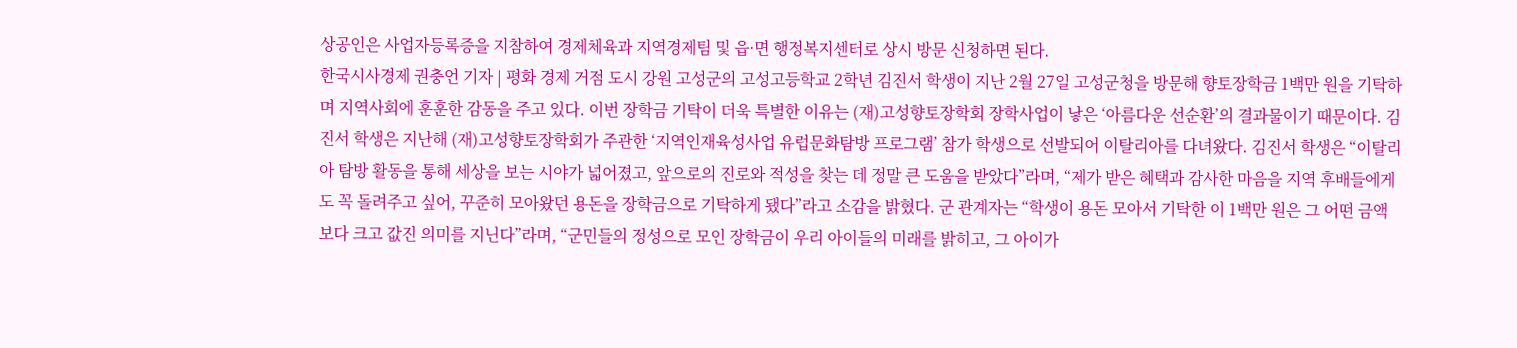상공인은 사업자등록증을 지참하여 경제체육과 지역경제팀 및 읍·면 행정복지센터로 상시 방문 신청하면 된다.
한국시사경제 권충언 기자 | 평화 경제 거점 도시 강원 고성군의 고성고등학교 2학년 김진서 학생이 지난 2월 27일 고성군청을 방문해 향토장학금 1백만 원을 기탁하며 지역사회에 훈훈한 감동을 주고 있다. 이번 장학금 기탁이 더욱 특별한 이유는 (재)고성향토장학회 장학사업이 낳은 ‘아름다운 선순환’의 결과물이기 때문이다. 김진서 학생은 지난해 (재)고성향토장학회가 주관한 ‘지역인재육성사업 유럽문화탐방 프로그램’ 참가 학생으로 선발되어 이탈리아를 다녀왔다. 김진서 학생은 “이탈리아 탐방 활동을 통해 세상을 보는 시야가 넓어졌고, 앞으로의 진로와 적성을 찾는 데 정말 큰 도움을 받았다”라며, “제가 받은 혜택과 감사한 마음을 지역 후배들에게도 꼭 돌려주고 싶어, 꾸준히 모아왔던 용돈을 장학금으로 기탁하게 됐다”라고 소감을 밝혔다. 군 관계자는 “학생이 용돈 모아서 기탁한 이 1백만 원은 그 어떤 금액보다 크고 값진 의미를 지닌다”라며, “군민들의 정성으로 모인 장학금이 우리 아이들의 미래를 밝히고, 그 아이가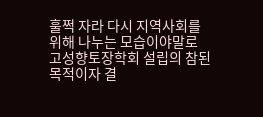훌쩍 자라 다시 지역사회를 위해 나누는 모습이야말로 고성향토장학회 설립의 참된 목적이자 결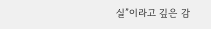실”이라고 깊은 감